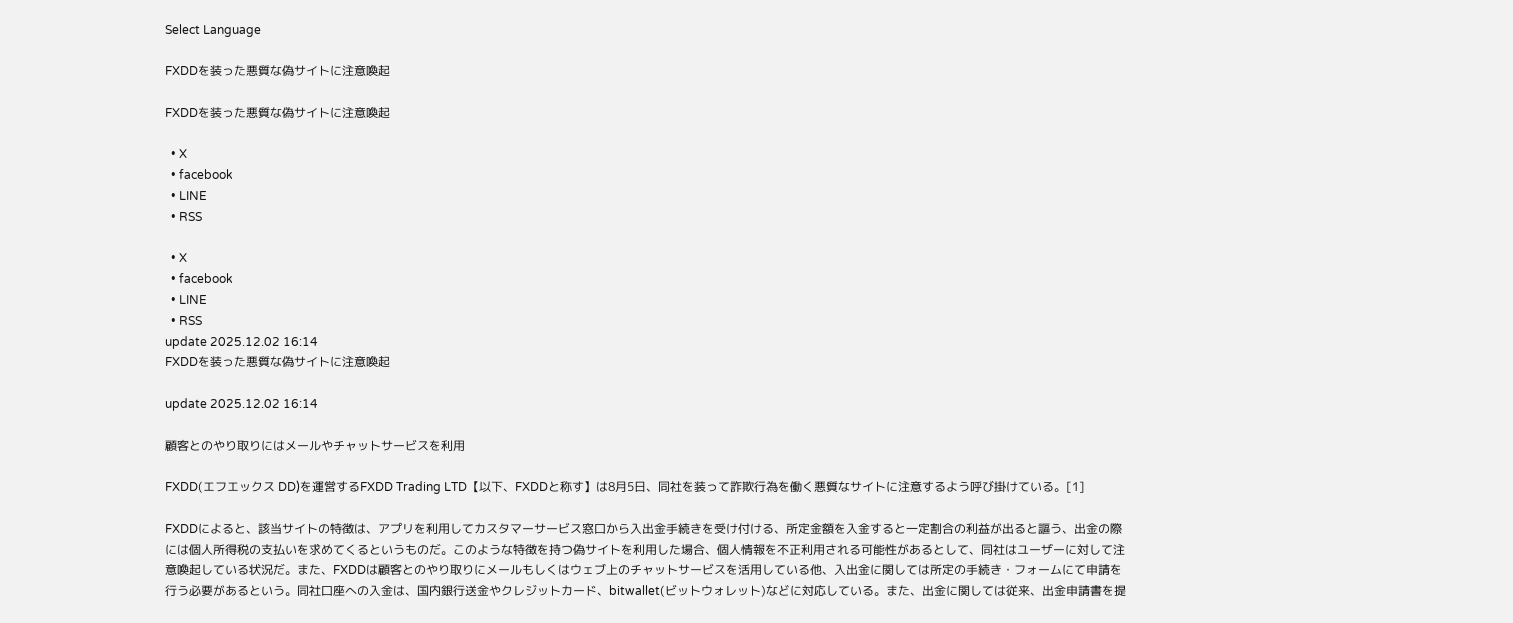Select Language

FXDDを装った悪質な偽サイトに注意喚起

FXDDを装った悪質な偽サイトに注意喚起

  • X
  • facebook
  • LINE
  • RSS

  • X
  • facebook
  • LINE
  • RSS
update 2025.12.02 16:14
FXDDを装った悪質な偽サイトに注意喚起

update 2025.12.02 16:14

顧客とのやり取りにはメールやチャットサービスを利用

FXDD(エフエックス DD)を運営するFXDD Trading LTD【以下、FXDDと称す】は8月5日、同社を装って詐欺行為を働く悪質なサイトに注意するよう呼び掛けている。[1]

FXDDによると、該当サイトの特徴は、アプリを利用してカスタマーサービス窓口から入出金手続きを受け付ける、所定金額を入金すると一定割合の利益が出ると謳う、出金の際には個人所得税の支払いを求めてくるというものだ。このような特徴を持つ偽サイトを利用した場合、個人情報を不正利用される可能性があるとして、同社はユーザーに対して注意喚起している状況だ。また、FXDDは顧客とのやり取りにメールもしくはウェブ上のチャットサービスを活用している他、入出金に関しては所定の手続き・フォームにて申請を行う必要があるという。同社口座への入金は、国内銀行送金やクレジットカード、bitwallet(ビットウォレット)などに対応している。また、出金に関しては従来、出金申請書を提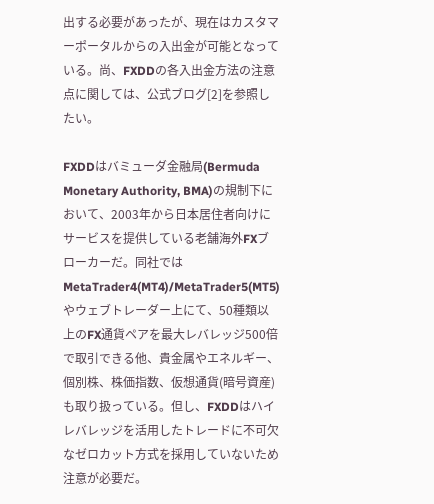出する必要があったが、現在はカスタマーポータルからの入出金が可能となっている。尚、FXDDの各入出金方法の注意点に関しては、公式ブログ[2]を参照したい。

FXDDはバミューダ金融局(Bermuda Monetary Authority, BMA)の規制下において、2003年から日本居住者向けにサービスを提供している老舗海外FXブローカーだ。同社ではMetaTrader4(MT4)/MetaTrader5(MT5)やウェブトレーダー上にて、50種類以上のFX通貨ペアを最大レバレッジ500倍で取引できる他、貴金属やエネルギー、個別株、株価指数、仮想通貨(暗号資産)も取り扱っている。但し、FXDDはハイレバレッジを活用したトレードに不可欠なゼロカット方式を採用していないため注意が必要だ。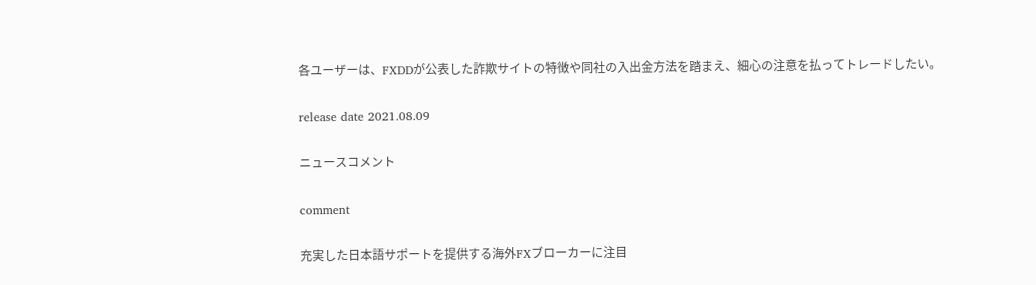各ユーザーは、FXDDが公表した詐欺サイトの特徴や同社の入出金方法を踏まえ、細心の注意を払ってトレードしたい。

release date 2021.08.09

ニュースコメント

comment

充実した日本語サポートを提供する海外FXブローカーに注目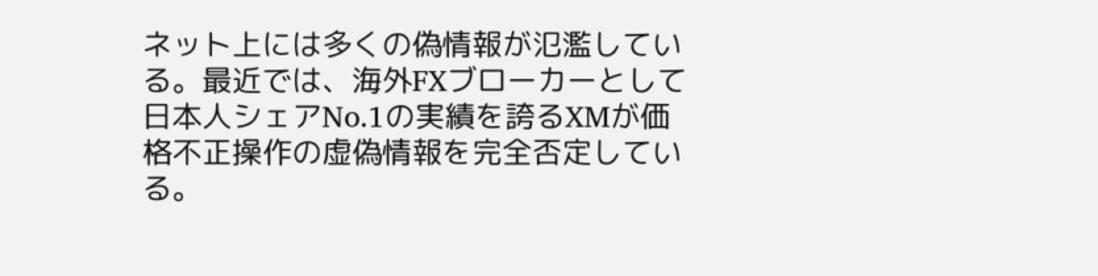ネット上には多くの偽情報が氾濫している。最近では、海外FXブローカーとして日本人シェアNo.1の実績を誇るXMが価格不正操作の虚偽情報を完全否定している。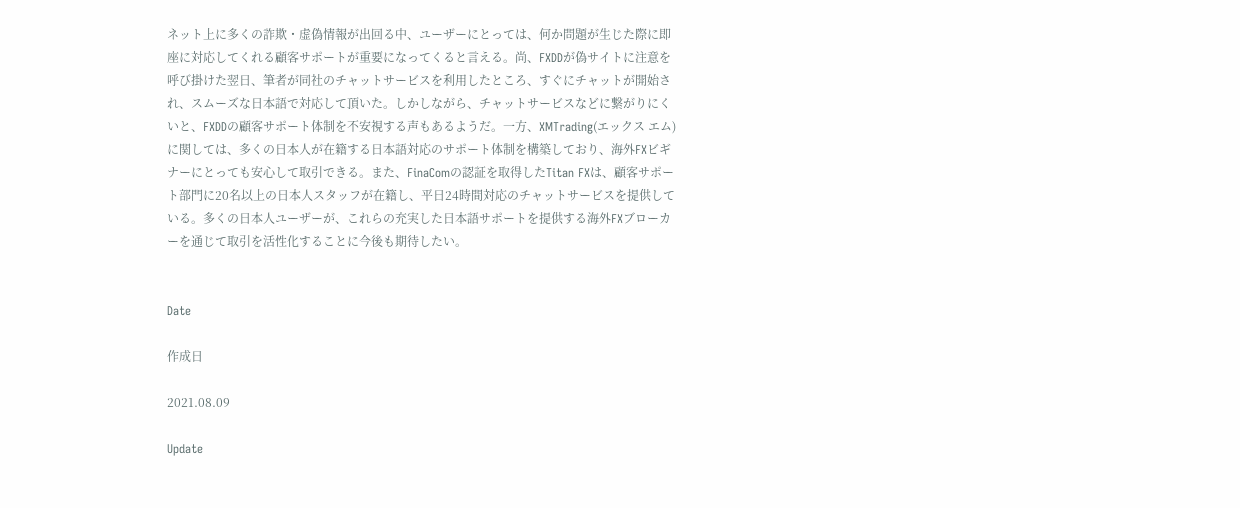ネット上に多くの詐欺・虚偽情報が出回る中、ユーザーにとっては、何か問題が生じた際に即座に対応してくれる顧客サポートが重要になってくると言える。尚、FXDDが偽サイトに注意を呼び掛けた翌日、筆者が同社のチャットサービスを利用したところ、すぐにチャットが開始され、スムーズな日本語で対応して頂いた。しかしながら、チャットサービスなどに繋がりにくいと、FXDDの顧客サポート体制を不安視する声もあるようだ。一方、XMTrading(エックス エム)に関しては、多くの日本人が在籍する日本語対応のサポート体制を構築しており、海外FXビギナーにとっても安心して取引できる。また、FinaComの認証を取得したTitan FXは、顧客サポート部門に20名以上の日本人スタッフが在籍し、平日24時間対応のチャットサービスを提供している。多くの日本人ユーザーが、これらの充実した日本語サポートを提供する海外FXブローカーを通じて取引を活性化することに今後も期待したい。


Date

作成日

2021.08.09

Update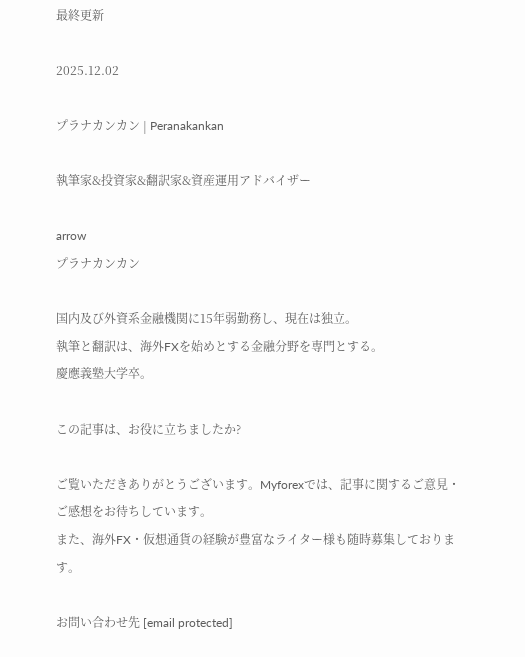最終更新

2025.12.02

プラナカンカン | Peranakankan

執筆家&投資家&翻訳家&資産運用アドバイザー

arrow
プラナカンカン

国内及び外資系金融機関に15年弱勤務し、現在は独立。
執筆と翻訳は、海外FXを始めとする金融分野を専門とする。
慶應義塾大学卒。

この記事は、お役に立ちましたか?

ご覧いただきありがとうございます。Myforexでは、記事に関するご意見・ご感想をお待ちしています。
また、海外FX・仮想通貨の経験が豊富なライター様も随時募集しております。

お問い合わせ先 [email protected]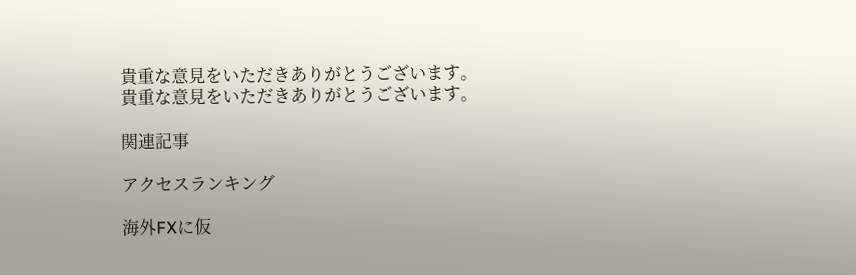貴重な意見をいただきありがとうございます。
貴重な意見をいただきありがとうございます。

関連記事

アクセスランキング

海外FXに仮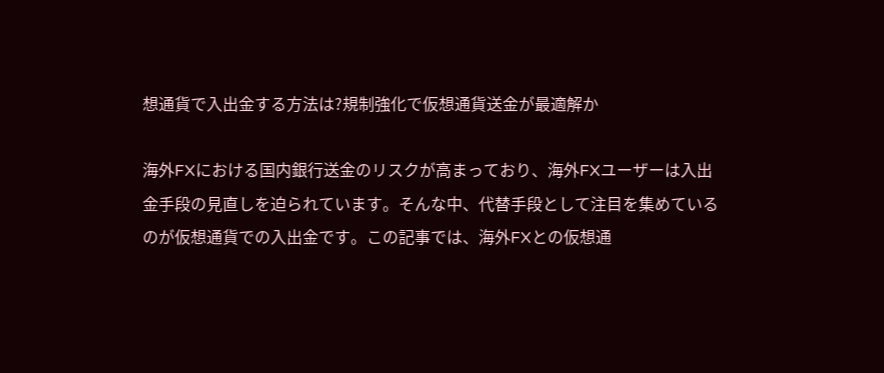想通貨で入出金する方法は?規制強化で仮想通貨送金が最適解か

海外FXにおける国内銀行送金のリスクが高まっており、海外FXユーザーは入出金手段の見直しを迫られています。そんな中、代替手段として注目を集めているのが仮想通貨での入出金です。この記事では、海外FXとの仮想通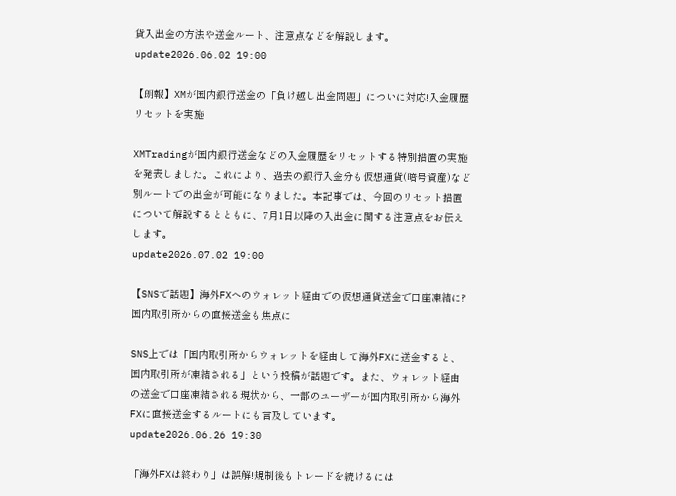貨入出金の方法や送金ルート、注意点などを解説します。
update2026.06.02 19:00

【朗報】XMが国内銀行送金の「負け越し出金問題」についに対応!入金履歴リセットを実施

XMTradingが国内銀行送金などの入金履歴をリセットする特別措置の実施を発表しました。これにより、過去の銀行入金分も仮想通貨(暗号資産)など別ルートでの出金が可能になりました。本記事では、今回のリセット措置について解説するとともに、7月1日以降の入出金に関する注意点をお伝えします。
update2026.07.02 19:00

【SNSで話題】海外FXへのウォレット経由での仮想通貨送金で口座凍結に?国内取引所からの直接送金も焦点に

SNS上では「国内取引所からウォレットを経由して海外FXに送金すると、国内取引所が凍結される」という投稿が話題です。また、ウォレット経由の送金で口座凍結される現状から、一部のユーザーが国内取引所から海外FXに直接送金するルートにも言及しています。
update2026.06.26 19:30

「海外FXは終わり」は誤解!規制後もトレードを続けるには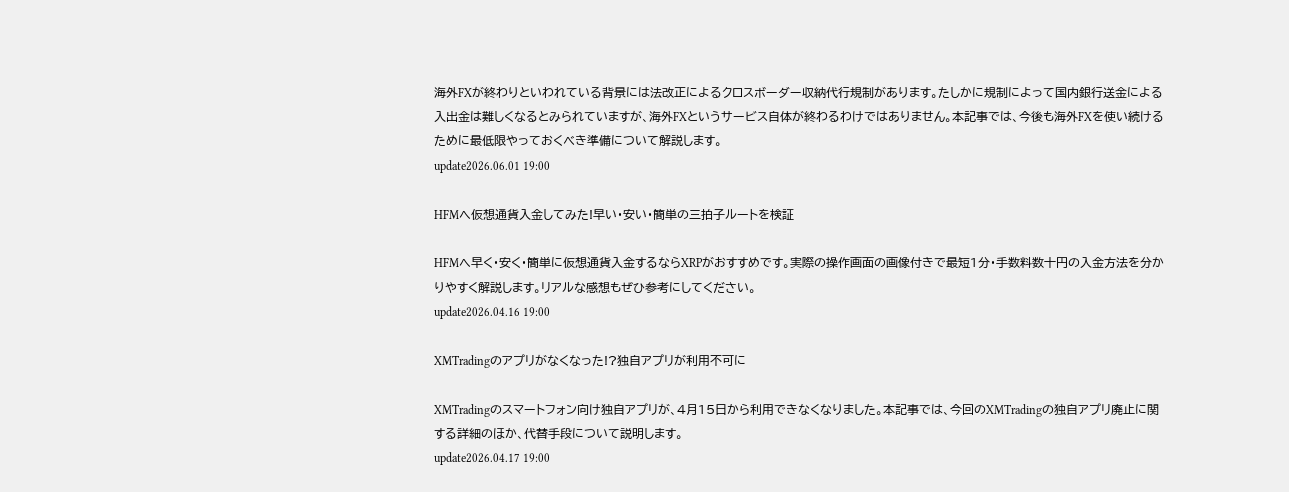海外FXが終わりといわれている背景には法改正によるクロスボーダー収納代行規制があります。たしかに規制によって国内銀行送金による入出金は難しくなるとみられていますが、海外FXというサービス自体が終わるわけではありません。本記事では、今後も海外FXを使い続けるために最低限やっておくべき準備について解説します。
update2026.06.01 19:00

HFMへ仮想通貨入金してみた!早い・安い・簡単の三拍子ルートを検証

HFMへ早く・安く・簡単に仮想通貨入金するならXRPがおすすめです。実際の操作画面の画像付きで最短1分・手数料数十円の入金方法を分かりやすく解説します。リアルな感想もぜひ参考にしてください。
update2026.04.16 19:00

XMTradingのアプリがなくなった!?独自アプリが利用不可に

XMTradingのスマートフォン向け独自アプリが、4月15日から利用できなくなりました。本記事では、今回のXMTradingの独自アプリ廃止に関する詳細のほか、代替手段について説明します。
update2026.04.17 19:00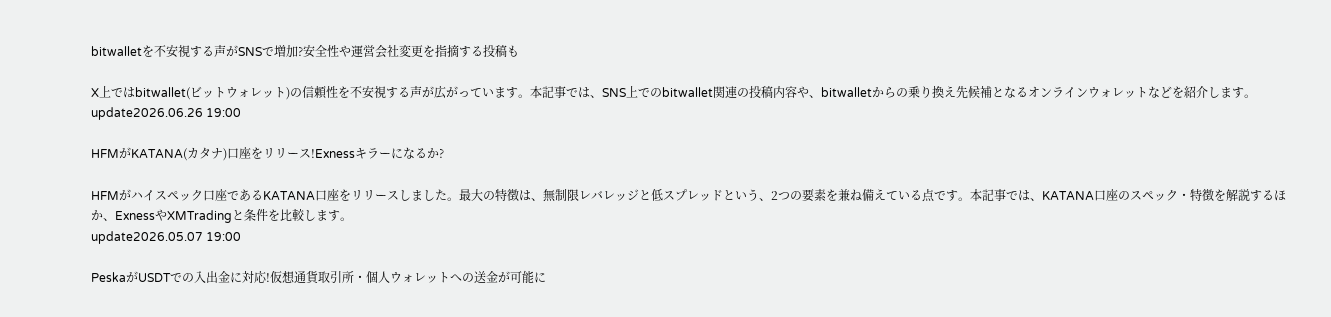bitwalletを不安視する声がSNSで増加?安全性や運営会社変更を指摘する投稿も

X上ではbitwallet(ビットウォレット)の信頼性を不安視する声が広がっています。本記事では、SNS上でのbitwallet関連の投稿内容や、bitwalletからの乗り換え先候補となるオンラインウォレットなどを紹介します。
update2026.06.26 19:00

HFMがKATANA(カタナ)口座をリリース!Exnessキラーになるか?

HFMがハイスペック口座であるKATANA口座をリリースしました。最大の特徴は、無制限レバレッジと低スプレッドという、2つの要素を兼ね備えている点です。本記事では、KATANA口座のスペック・特徴を解説するほか、ExnessやXMTradingと条件を比較します。
update2026.05.07 19:00

PeskaがUSDTでの入出金に対応!仮想通貨取引所・個人ウォレットへの送金が可能に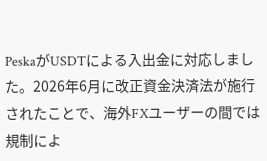PeskaがUSDTによる入出金に対応しました。2026年6月に改正資金決済法が施行されたことで、海外FXユーザーの間では規制によ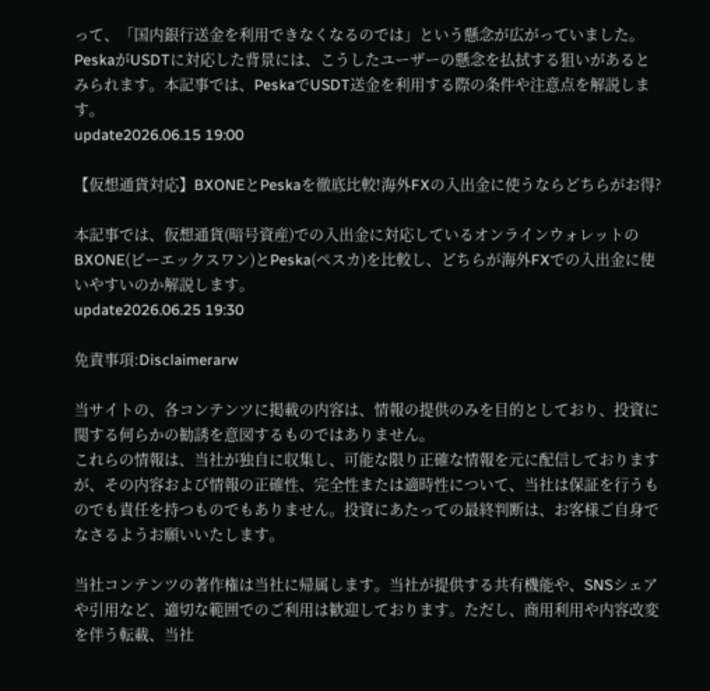って、「国内銀行送金を利用できなくなるのでは」という懸念が広がっていました。PeskaがUSDTに対応した背景には、こうしたユーザーの懸念を払拭する狙いがあるとみられます。本記事では、PeskaでUSDT送金を利用する際の条件や注意点を解説します。
update2026.06.15 19:00

【仮想通貨対応】BXONEとPeskaを徹底比較!海外FXの入出金に使うならどちらがお得?

本記事では、仮想通貨(暗号資産)での入出金に対応しているオンラインウォレットのBXONE(ビーエックスワン)とPeska(ペスカ)を比較し、どちらが海外FXでの入出金に使いやすいのか解説します。
update2026.06.25 19:30

免責事項:Disclaimerarw

当サイトの、各コンテンツに掲載の内容は、情報の提供のみを目的としており、投資に関する何らかの勧誘を意図するものではありません。
これらの情報は、当社が独自に収集し、可能な限り正確な情報を元に配信しておりますが、その内容および情報の正確性、完全性または適時性について、当社は保証を行うものでも責任を持つものでもありません。投資にあたっての最終判断は、お客様ご自身でなさるようお願いいたします。

当社コンテンツの著作権は当社に帰属します。当社が提供する共有機能や、SNSシェアや引用など、適切な範囲でのご利用は歓迎しております。ただし、商用利用や内容改変を伴う転載、当社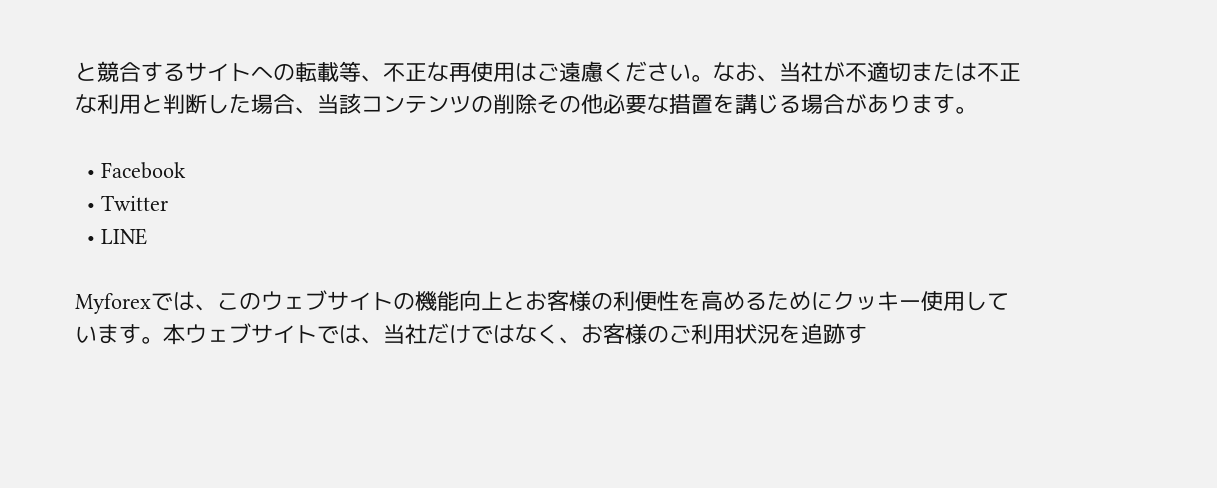と競合するサイトへの転載等、不正な再使用はご遠慮ください。なお、当社が不適切または不正な利用と判断した場合、当該コンテンツの削除その他必要な措置を講じる場合があります。

  • Facebook
  • Twitter
  • LINE

Myforexでは、このウェブサイトの機能向上とお客様の利便性を高めるためにクッキー使用しています。本ウェブサイトでは、当社だけではなく、お客様のご利用状況を追跡す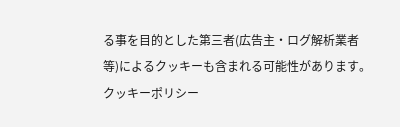る事を目的とした第三者(広告主・ログ解析業者等)によるクッキーも含まれる可能性があります。 クッキーポリシー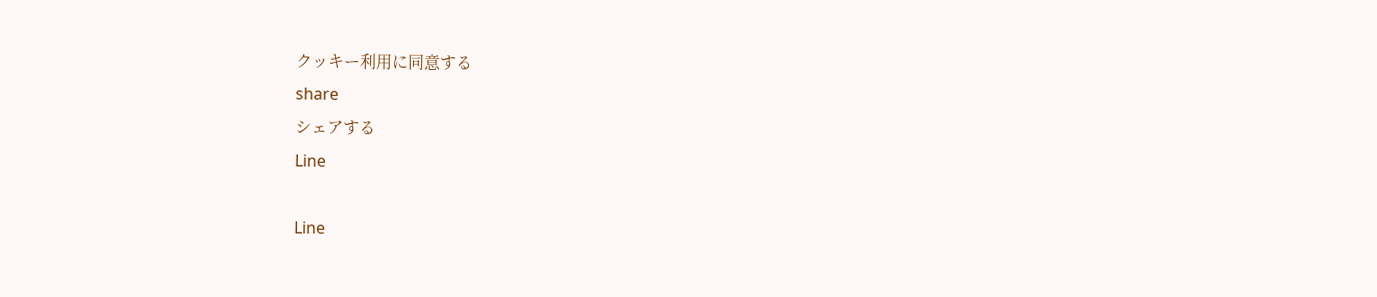クッキー利用に同意する
share
シェアする
Line

Line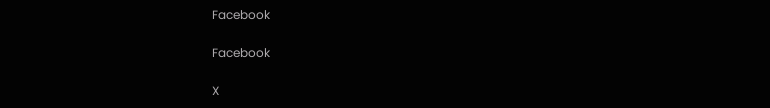Facebook

Facebook

X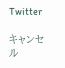Twitter

キャンセル